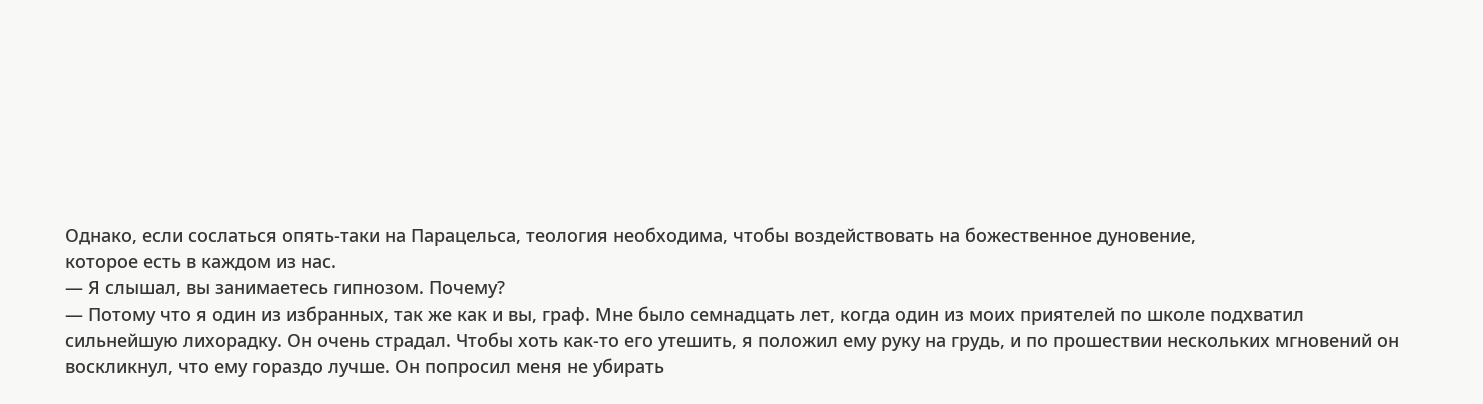Однако, если сослаться опять-таки на Парацельса, теология необходима, чтобы воздействовать на божественное дуновение,
которое есть в каждом из нас.
— Я слышал, вы занимаетесь гипнозом. Почему?
— Потому что я один из избранных, так же как и вы, граф. Мне было семнадцать лет, когда один из моих приятелей по школе подхватил
сильнейшую лихорадку. Он очень страдал. Чтобы хоть как-то его утешить, я положил ему руку на грудь, и по прошествии нескольких мгновений он
воскликнул, что ему гораздо лучше. Он попросил меня не убирать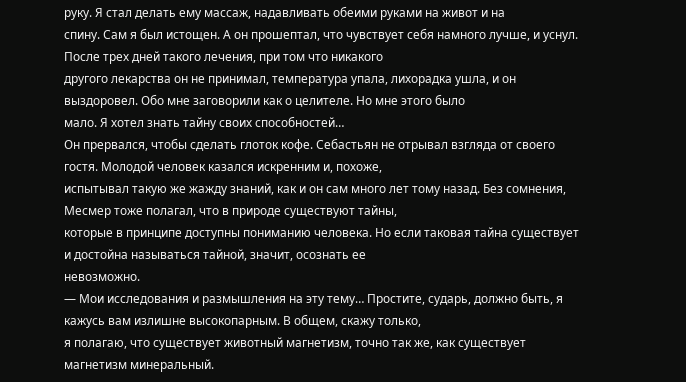руку. Я стал делать ему массаж, надавливать обеими руками на живот и на
спину. Сам я был истощен. А он прошептал, что чувствует себя намного лучше, и уснул. После трех дней такого лечения, при том что никакого
другого лекарства он не принимал, температура упала, лихорадка ушла, и он выздоровел. Обо мне заговорили как о целителе. Но мне этого было
мало. Я хотел знать тайну своих способностей…
Он прервался, чтобы сделать глоток кофе. Себастьян не отрывал взгляда от своего гостя. Молодой человек казался искренним и, похоже,
испытывал такую же жажду знаний, как и он сам много лет тому назад. Без сомнения, Месмер тоже полагал, что в природе существуют тайны,
которые в принципе доступны пониманию человека. Но если таковая тайна существует и достойна называться тайной, значит, осознать ее
невозможно.
— Мои исследования и размышления на эту тему… Простите, сударь, должно быть, я кажусь вам излишне высокопарным. В общем, скажу только,
я полагаю, что существует животный магнетизм, точно так же, как существует магнетизм минеральный.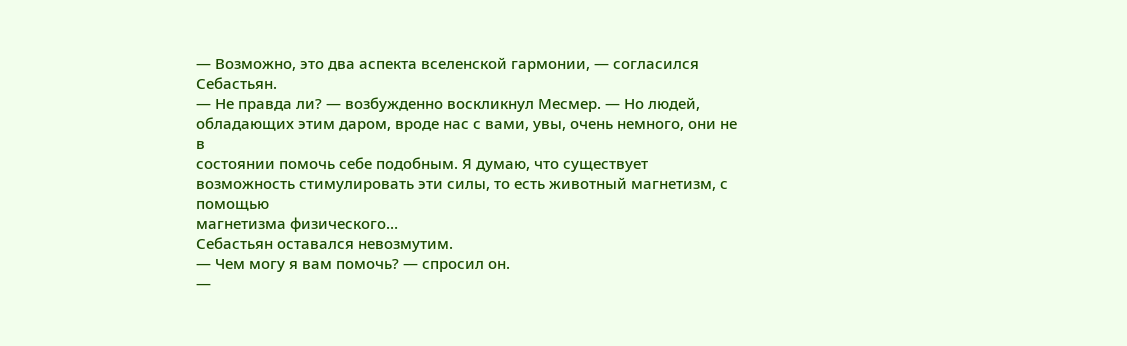— Возможно, это два аспекта вселенской гармонии, — согласился Себастьян.
— Не правда ли? — возбужденно воскликнул Месмер. — Но людей, обладающих этим даром, вроде нас с вами, увы, очень немного, они не в
состоянии помочь себе подобным. Я думаю, что существует возможность стимулировать эти силы, то есть животный магнетизм, с помощью
магнетизма физического…
Себастьян оставался невозмутим.
— Чем могу я вам помочь? — спросил он.
—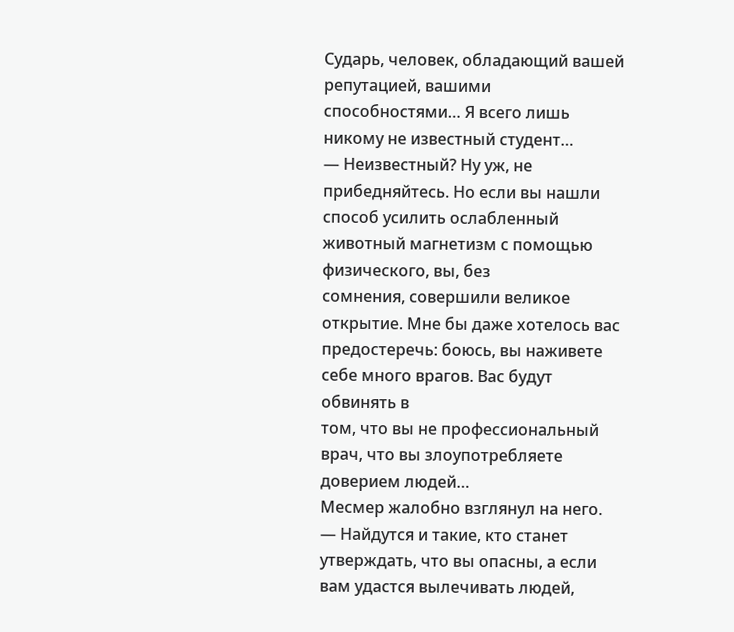Сударь, человек, обладающий вашей репутацией, вашими способностями… Я всего лишь никому не известный студент…
— Неизвестный? Ну уж, не прибедняйтесь. Но если вы нашли способ усилить ослабленный животный магнетизм с помощью физического, вы, без
сомнения, совершили великое открытие. Мне бы даже хотелось вас предостеречь: боюсь, вы наживете себе много врагов. Вас будут обвинять в
том, что вы не профессиональный врач, что вы злоупотребляете доверием людей…
Месмер жалобно взглянул на него.
— Найдутся и такие, кто станет утверждать, что вы опасны, а если вам удастся вылечивать людей,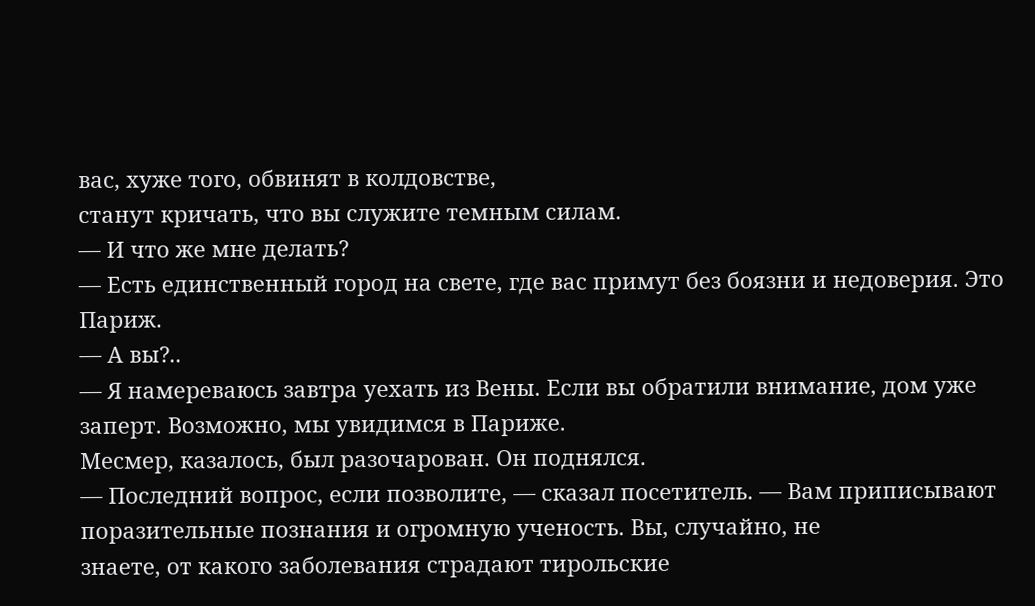вас, хуже того, обвинят в колдовстве,
станут кричать, что вы служите темным силам.
— И что же мне делать?
— Есть единственный город на свете, где вас примут без боязни и недоверия. Это Париж.
— А вы?..
— Я намереваюсь завтра уехать из Вены. Если вы обратили внимание, дом уже заперт. Возможно, мы увидимся в Париже.
Месмер, казалось, был разочарован. Он поднялся.
— Последний вопрос, если позволите, — сказал посетитель. — Вам приписывают поразительные познания и огромную ученость. Вы, случайно, не
знаете, от какого заболевания страдают тирольские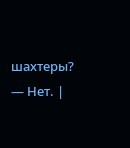шахтеры?
— Нет. |